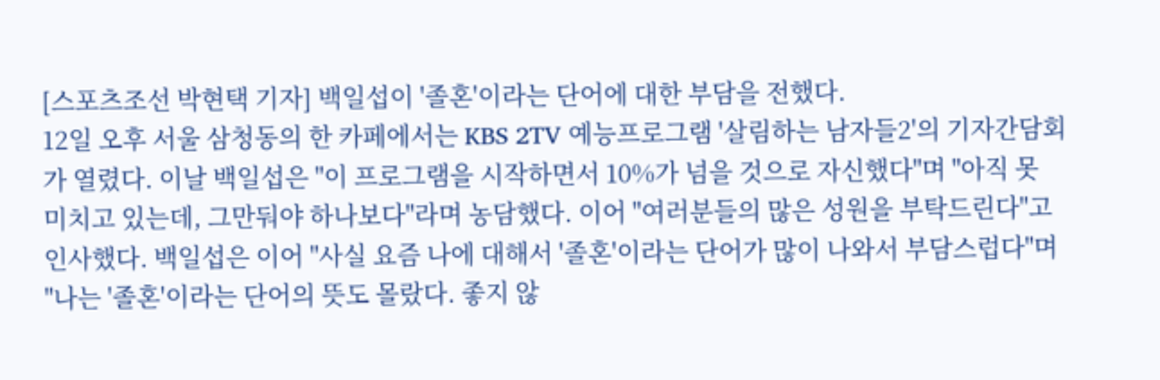[스포츠조선 박현택 기자] 백일섭이 '졸혼'이라는 단어에 대한 부담을 전했다.
12일 오후 서울 삼청동의 한 카페에서는 KBS 2TV 예능프로그램 '살림하는 남자들2'의 기자간담회가 열렸다. 이날 백일섭은 "이 프로그램을 시작하면서 10%가 넘을 것으로 자신했다"며 "아직 못 미치고 있는데, 그만둬야 하나보다"라며 농담했다. 이어 "여러분들의 많은 성원을 부탁드린다"고 인사했다. 백일섭은 이어 "사실 요즘 나에 대해서 '졸혼'이라는 단어가 많이 나와서 부담스럽다"며 "나는 '졸혼'이라는 단어의 뜻도 몰랐다. 좋지 않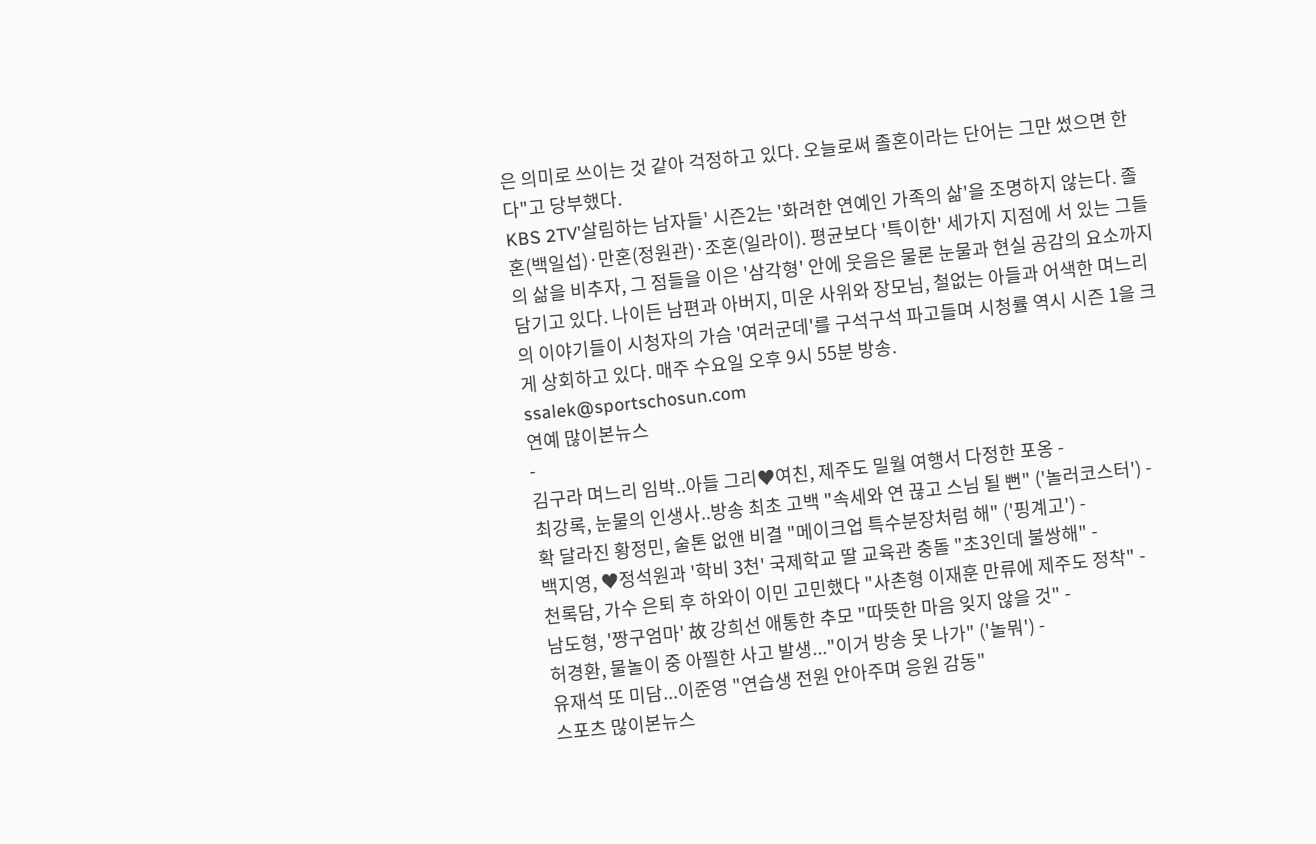은 의미로 쓰이는 것 같아 걱정하고 있다. 오늘로써 졸혼이라는 단어는 그만 썼으면 한다"고 당부했다.
KBS 2TV'살림하는 남자들' 시즌2는 '화려한 연예인 가족의 삶'을 조명하지 않는다. 졸혼(백일섭)·만혼(정원관)·조혼(일라이). 평균보다 '특이한' 세가지 지점에 서 있는 그들의 삶을 비추자, 그 점들을 이은 '삼각형' 안에 웃음은 물론 눈물과 현실 공감의 요소까지 담기고 있다. 나이든 남편과 아버지, 미운 사위와 장모님, 철없는 아들과 어색한 며느리의 이야기들이 시청자의 가슴 '여러군데'를 구석구석 파고들며 시청률 역시 시즌 1을 크게 상회하고 있다. 매주 수요일 오후 9시 55분 방송.
ssalek@sportschosun.com
연예 많이본뉴스
-
김구라 며느리 임박..아들 그리♥여친, 제주도 밀월 여행서 다정한 포옹 -
최강록, 눈물의 인생사..방송 최초 고백 "속세와 연 끊고 스님 될 뻔" ('놀러코스터') -
확 달라진 황정민, 술톤 없앤 비결 "메이크업 특수분장처럼 해" ('핑계고') -
백지영, ♥정석원과 '학비 3천' 국제학교 딸 교육관 충돌 "초3인데 불쌍해" -
천록담, 가수 은퇴 후 하와이 이민 고민했다 "사촌형 이재훈 만류에 제주도 정착" -
남도형, '짱구엄마' 故 강희선 애통한 추모 "따뜻한 마음 잊지 않을 것" -
허경환, 물놀이 중 아찔한 사고 발생..."이거 방송 못 나가" ('놀뭐') -
유재석 또 미담...이준영 "연습생 전원 안아주며 응원 감동"
스포츠 많이본뉴스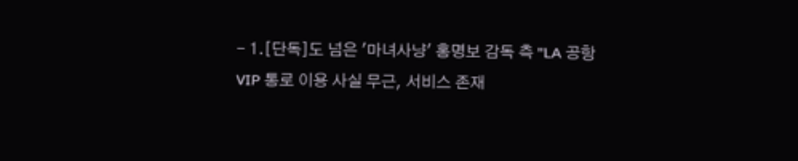- 1.[단독]도 넘은 '마녀사냥' 홍명보 감독 측 "LA 공항 VIP 통로 이용 사실 무근, 서비스 존재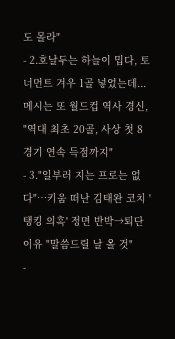도 몰라"
- 2.호날두는 하늘이 밉다, 토너먼트 겨우 1골 넣었는데...메시는 또 월드컵 역사 경신, "역대 최초 20골, 사상 첫 8경기 연속 득점까지"
- 3."일부러 지는 프로는 없다"…키움 떠난 김태완 코치 '탱킹 의혹' 정면 반박→퇴단 이유 "말씀드릴 날 올 것"
-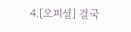4.[오피셜] 결국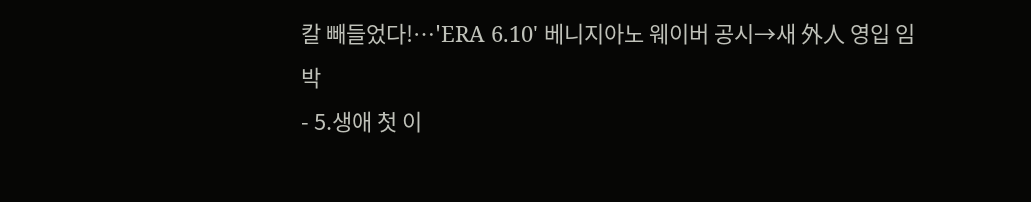칼 빼들었다!…'ERA 6.10' 베니지아노 웨이버 공시→새 外人 영입 임박
- 5.생애 첫 이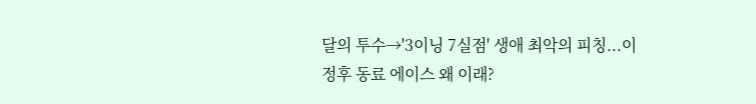달의 투수→'3이닝 7실점' 생애 최악의 피칭...이정후 동료 에이스 왜 이래?